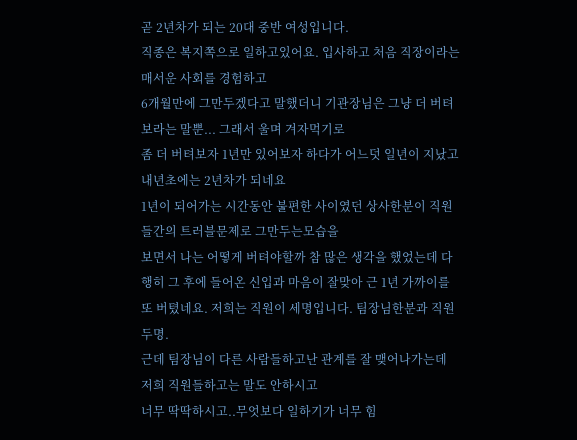곧 2년차가 되는 20대 중반 여성입니다.
직종은 복지쪽으로 일하고있어요. 입사하고 처음 직장이라는 매서운 사회를 경험하고
6개월만에 그만두겠다고 말했더니 기관장님은 그냥 더 버텨보라는 말뿐... 그래서 울며 겨자먹기로
좀 더 버텨보자 1년만 있어보자 하다가 어느덧 일년이 지났고 내년초에는 2년차가 되네요
1년이 되어가는 시간동안 불편한 사이였던 상사한분이 직원들간의 트러블문제로 그만두는모습을
보면서 나는 어떻게 버텨야할까 참 많은 생각을 했었는데 다행히 그 후에 들어온 신입과 마음이 잘맞아 근 1년 가까이를 또 버텼네요. 저희는 직원이 세명입니다. 팀장님한분과 직원 두명.
근데 팀장님이 다른 사람들하고난 관계를 잘 맺어나가는데 저희 직원들하고는 말도 안하시고
너무 딱딱하시고..무엇보다 일하기가 너무 힘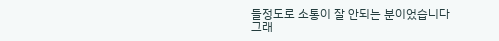들정도로 소통이 잘 안되는 분이었습니다
그래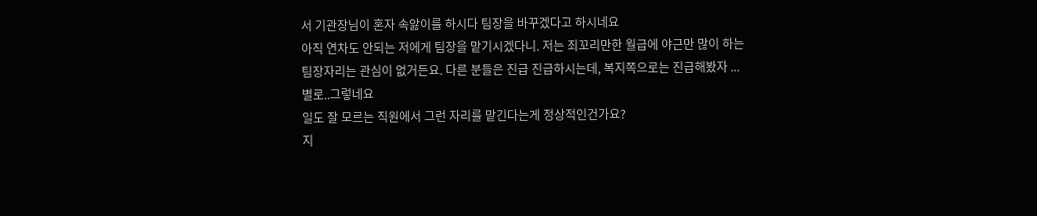서 기관장님이 혼자 속앓이를 하시다 팀장을 바꾸겠다고 하시네요
아직 연차도 안되는 저에게 팀장을 맡기시겠다니. 저는 죄꼬리만한 월급에 야근만 많이 하는 팀장자리는 관심이 없거든요. 다른 분들은 진급 진급하시는데, 복지쪽으로는 진급해봤자 ... 별로..그렇네요
일도 잘 모르는 직원에서 그런 자리를 맡긴다는게 정상적인건가요?
지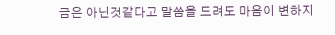금은 아닌것같다고 말씀을 드려도 마음이 변하지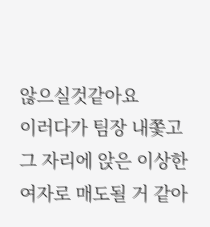않으실것같아요
이러다가 팀장 내쫓고 그 자리에 앉은 이상한 여자로 매도될 거 같아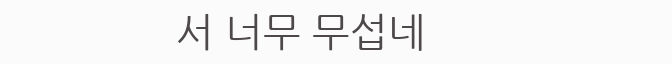서 너무 무섭네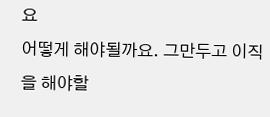요
어떻게 해야될까요. 그만두고 이직을 해야할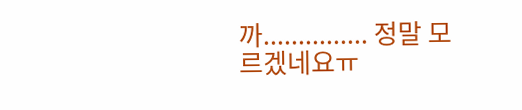까............... 정말 모르겠네요ㅠ